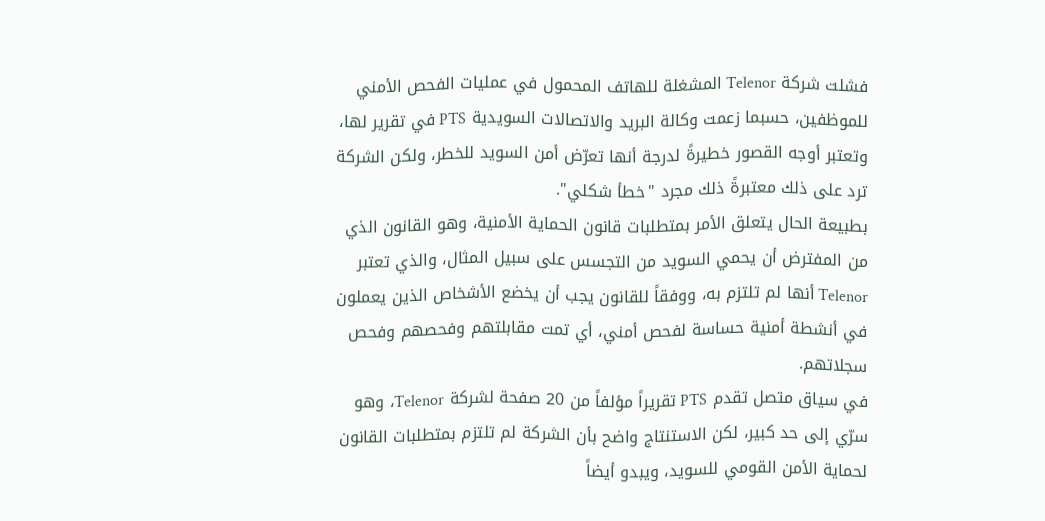فشلت شركة Telenor المشغلة للهاتف المحمول في عمليات الفحص الأمني للموظفين، حسبما زعمت وكالة البريد والاتصالات السويدية PTS في تقرير لها، وتعتبر أوجه القصور خطيرةً لدرجة أنها تعرّض أمن السويد للخطر، ولكن الشركة ترد على ذلك معتبرةً ذلك مجرد "خطأ شكلي".
بطبيعة الحال يتعلق الأمر بمتطلبات قانون الحماية الأمنية، وهو القانون الذي من المفترض أن يحمي السويد من التجسس على سبيل المثال، والذي تعتبر Telenor أنها لم تلتزم به، ووفقاً للقانون يجب أن يخضع الأشخاص الذين يعملون في أنشطة أمنية حساسة لفحص أمني، أي تمت مقابلتهم وفحصهم وفحص سجلاتهم.
في سياق متصل تقدم PTS تقريراً مؤلفاً من 20 صفحة لشركة Telenor، وهو سرّي إلى حد كبير، لكن الاستنتاج واضح بأن الشركة لم تلتزم بمتطلبات القانون لحماية الأمن القومي للسويد، ويبدو أيضاً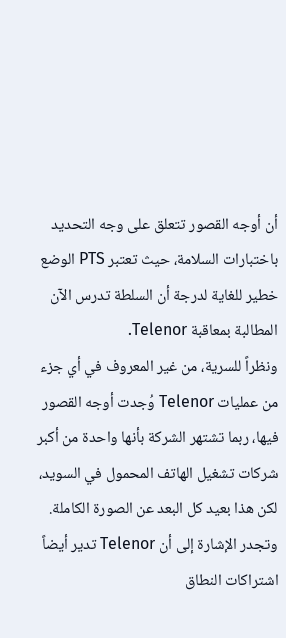أن أوجه القصور تتعلق على وجه التحديد باختبارات السلامة، حيث تعتبر PTS الوضع خطير للغاية لدرجة أن السلطة تدرس الآن المطالبة بمعاقبة Telenor.
ونظراً للسرية، من غير المعروف في أي جزء من عمليات Telenor وُجدت أوجه القصور فيها، ربما تشتهر الشركة بأنها واحدة من أكبر شركات تشغيل الهاتف المحمول في السويد، لكن هذا بعيد كل البعد عن الصورة الكاملة.
وتجدر الإشارة إلى أن Telenor تدير أيضاً اشتراكات النطاق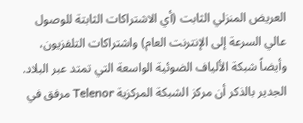العريض المنزلي الثابت (أي الاشتراكات الثابتة للوصول عالي السرعة إلى الإنترنت العام) واشتراكات التلفزيون، وأيضاً شبكة الألياف الضوئية الواسعة التي تمتد عبر البلاد.
الجدير بالذكر أن مركز الشبكة المركزية Telenor مرفق في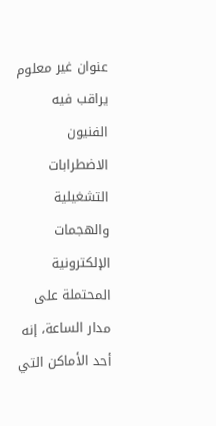عنوان غير معلوم يراقب فيه الفنيون الاضطرابات التشغيلية والهجمات الإلكترونية المحتملة على مدار الساعة، إنه أحد الأماكن التي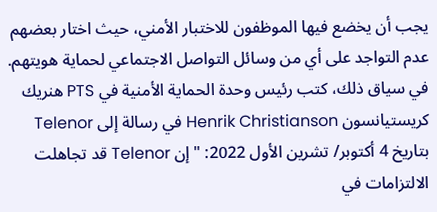يجب أن يخضع فيها الموظفون للاختبار الأمني، حيث اختار بعضهم عدم التواجد على أي من وسائل التواصل الاجتماعي لحماية هويتهم.
في سياق ذلك، كتب رئيس وحدة الحماية الأمنية في PTS هنريك كريستيانسون Henrik Christianson في رسالة إلى Telenor بتاريخ 4 أكتوبر/ تشرين الأول 2022: "إن Telenor قد تجاهلت الالتزامات في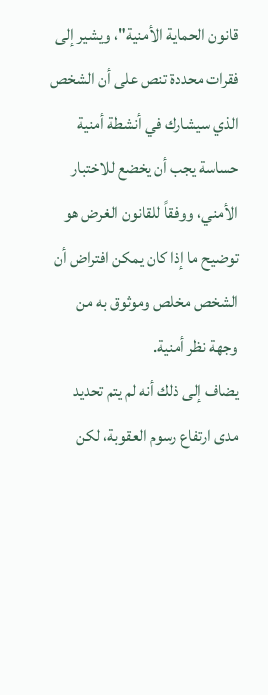قانون الحماية الأمنية"، ويشير إلى فقرات محددة تنص على أن الشخص الذي سيشارك في أنشطة أمنية حساسة يجب أن يخضع للاختبار الأمني، ووفقاً للقانون الغرض هو توضيح ما إذا كان يمكن افتراض أن الشخص مخلص وموثوق به من وجهة نظر أمنية.
يضاف إلى ذلك أنه لم يتم تحديد مدى ارتفاع رسوم العقوبة، لكن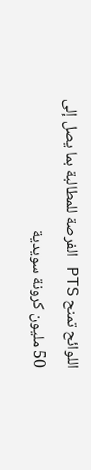اللوائح تمنح PTS الفرصة للمطالبة بما يصل إلى 50 مليون كرونة سويدية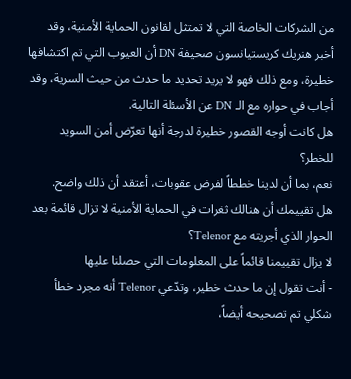من الشركات الخاصة التي لا تمتثل لقانون الحماية الأمنية، وقد أخبر هنريك كريستيانسون صحيفة DN أن العيوب التي تم اكتشافها خطيرة، ومع ذلك فهو لا يريد تحديد ما حدث من حيث السرية، وقد أجاب في حواره مع الـ DN عن الأسئلة التالية.
هل كانت أوجه القصور خطيرة لدرجة أنها تعرّض أمن السويد للخطر؟
نعم، بما أن لدينا خططاً لفرض عقوبات، أعتقد أن ذلك واضح.
هل تقييمك أن هنالك ثغرات في الحماية الأمنية لا تزال قائمة بعد الحوار الذي أجريته مع Telenor؟
لا يزال تقييمنا قائماً على المعلومات التي حصلنا عليها
- أنت تقول إن ما حدث خطير، وتدّعي Telenor أنه مجرد خطأ شكلي تم تصحيحه أيضاً،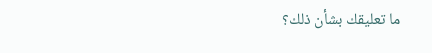ما تعليقك بشأن ذلك؟